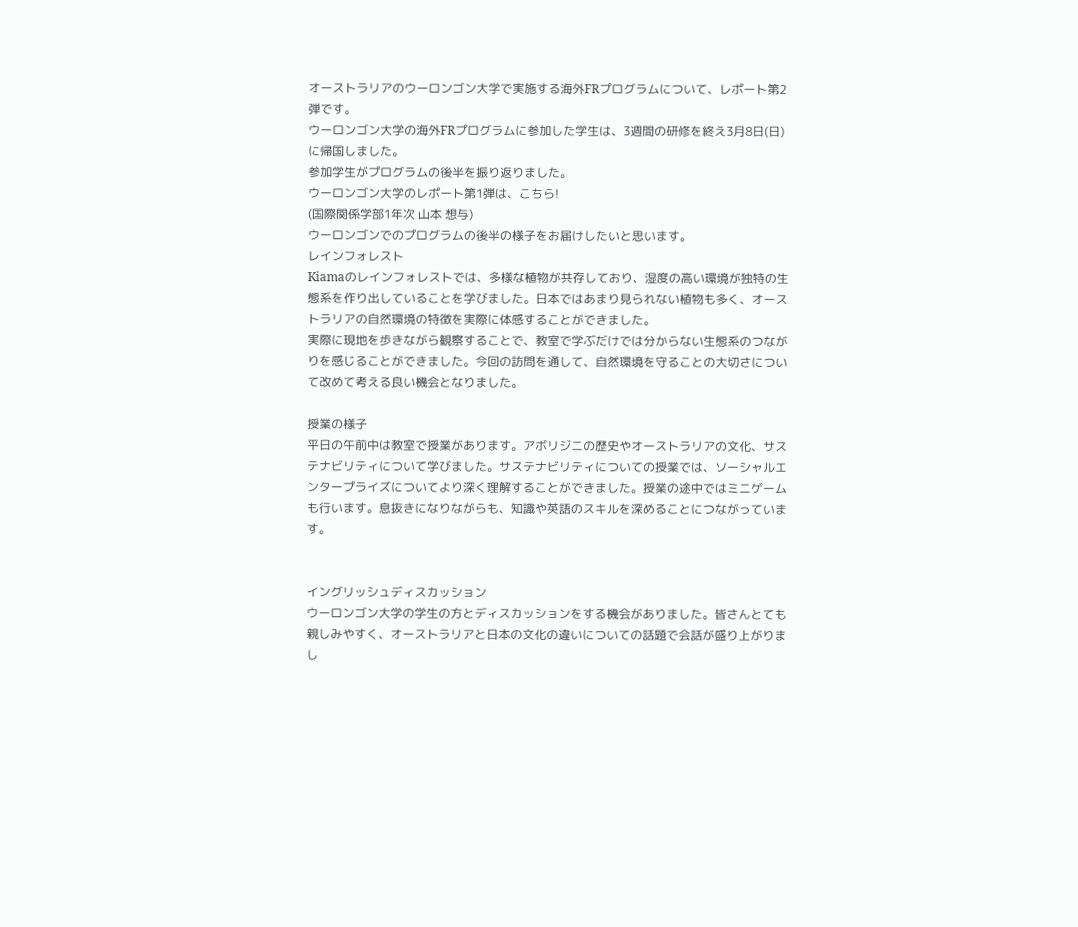オーストラリアのウーロンゴン大学で実施する海外FRプログラムについて、レポート第2弾です。
ウーロンゴン大学の海外FRプログラムに参加した学生は、3週間の研修を終え3月8日(日)に帰国しました。
参加学生がプログラムの後半を振り返りました。
ウーロンゴン大学のレポート第1弾は、こちら!
(国際関係学部1年次 山本 想与)
ウーロンゴンでのプログラムの後半の様子をお届けしたいと思います。
レインフォレスト
Kiamaのレインフォレストでは、多様な植物が共存しており、湿度の高い環境が独特の生態系を作り出していることを学びました。日本ではあまり見られない植物も多く、オーストラリアの自然環境の特徴を実際に体感することができました。
実際に現地を歩きながら観察することで、教室で学ぶだけでは分からない生態系のつながりを感じることができました。今回の訪問を通して、自然環境を守ることの大切さについて改めて考える良い機会となりました。

授業の様子
平日の午前中は教室で授業があります。アボリジニの歴史やオーストラリアの文化、サステナビリティについて学びました。サステナビリティについての授業では、ソーシャルエンタープライズについてより深く理解することができました。授業の途中ではミニゲームも行います。息抜きになりながらも、知識や英語のスキルを深めることにつながっています。


イングリッシュディスカッション
ウーロンゴン大学の学生の方とディスカッションをする機会がありました。皆さんとても親しみやすく、オーストラリアと日本の文化の違いについての話題で会話が盛り上がりまし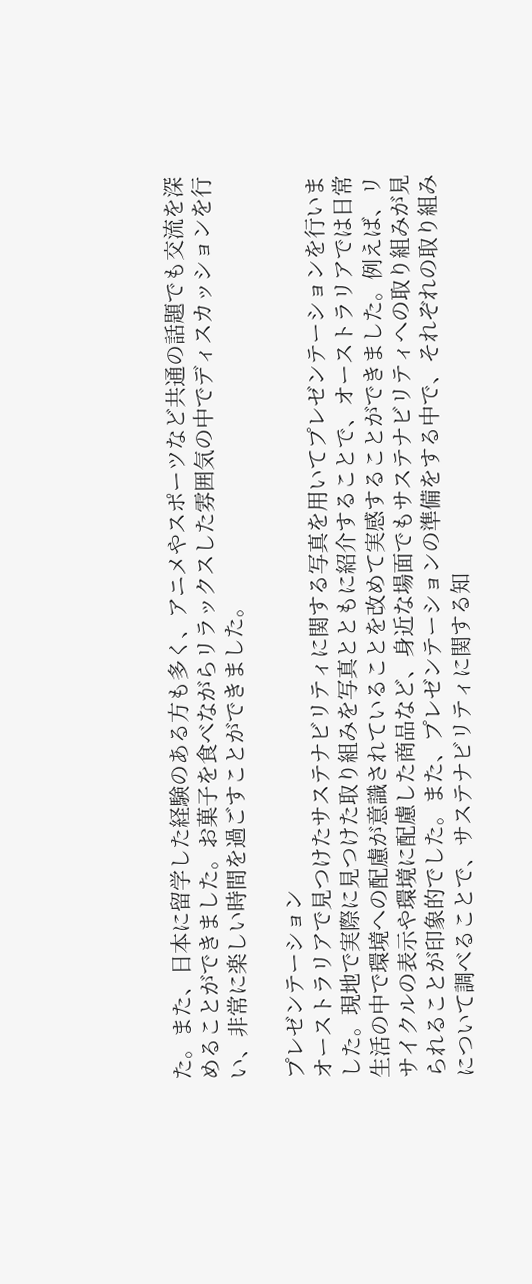た。また、日本に留学した経験のある方も多く、アニメやスポーツなど共通の話題でも交流を深めることができました。お菓子を食べながらリラックスした雰囲気の中でディスカッションを行い、非常に楽しい時間を過ごすことができました。

プレゼンテーション
オーストラリアで見つけたサステナビリティに関する写真を用いてプレゼンテーションを行いました。現地で実際に見つけた取り組みを写真とともに紹介することで、オーストラリアでは日常生活の中で環境への配慮が意識されていることを改めて実感することができました。例えば、リサイクルの表示や環境に配慮した商品など、身近な場面でもサステナビリティへの取り組みが見られることが印象的でした。また、プレゼンテーションの準備をする中で、それぞれの取り組みについて調べることで、サステナビリティに関する知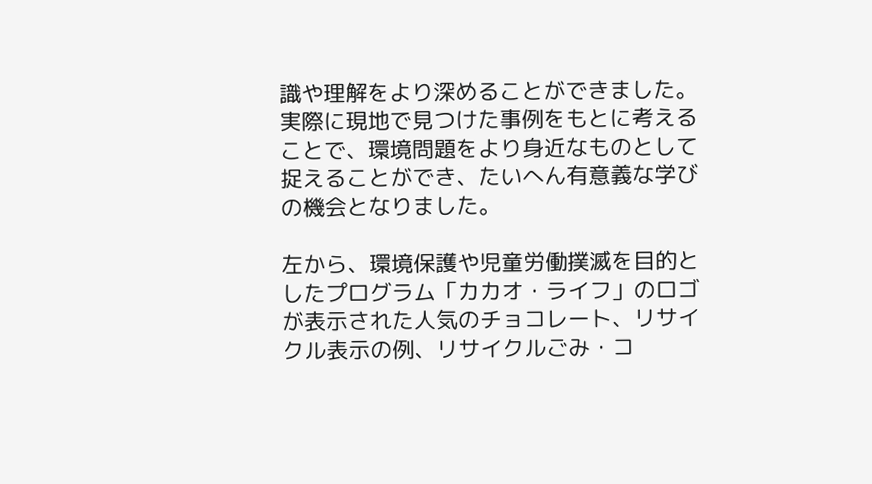識や理解をより深めることができました。実際に現地で見つけた事例をもとに考えることで、環境問題をより身近なものとして捉えることができ、たいへん有意義な学びの機会となりました。

左から、環境保護や児童労働撲滅を目的としたプログラム「カカオ・ライフ」のロゴが表示された人気のチョコレート、リサイクル表示の例、リサイクルごみ・コ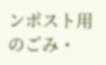ンポスト用のごみ・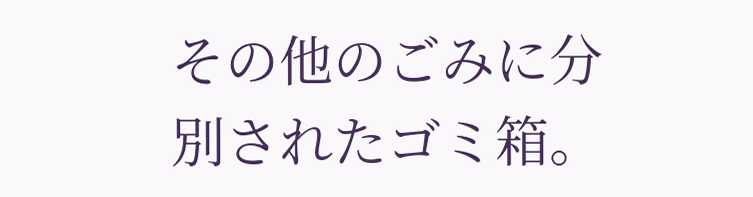その他のごみに分別されたゴミ箱。